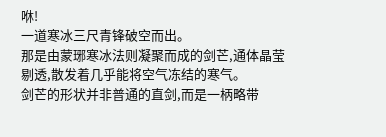咻!
一道寒冰三尺青锋破空而出。
那是由蒙琊寒冰法则凝聚而成的剑芒,通体晶莹剔透,散发着几乎能将空气冻结的寒气。
剑芒的形状并非普通的直剑,而是一柄略带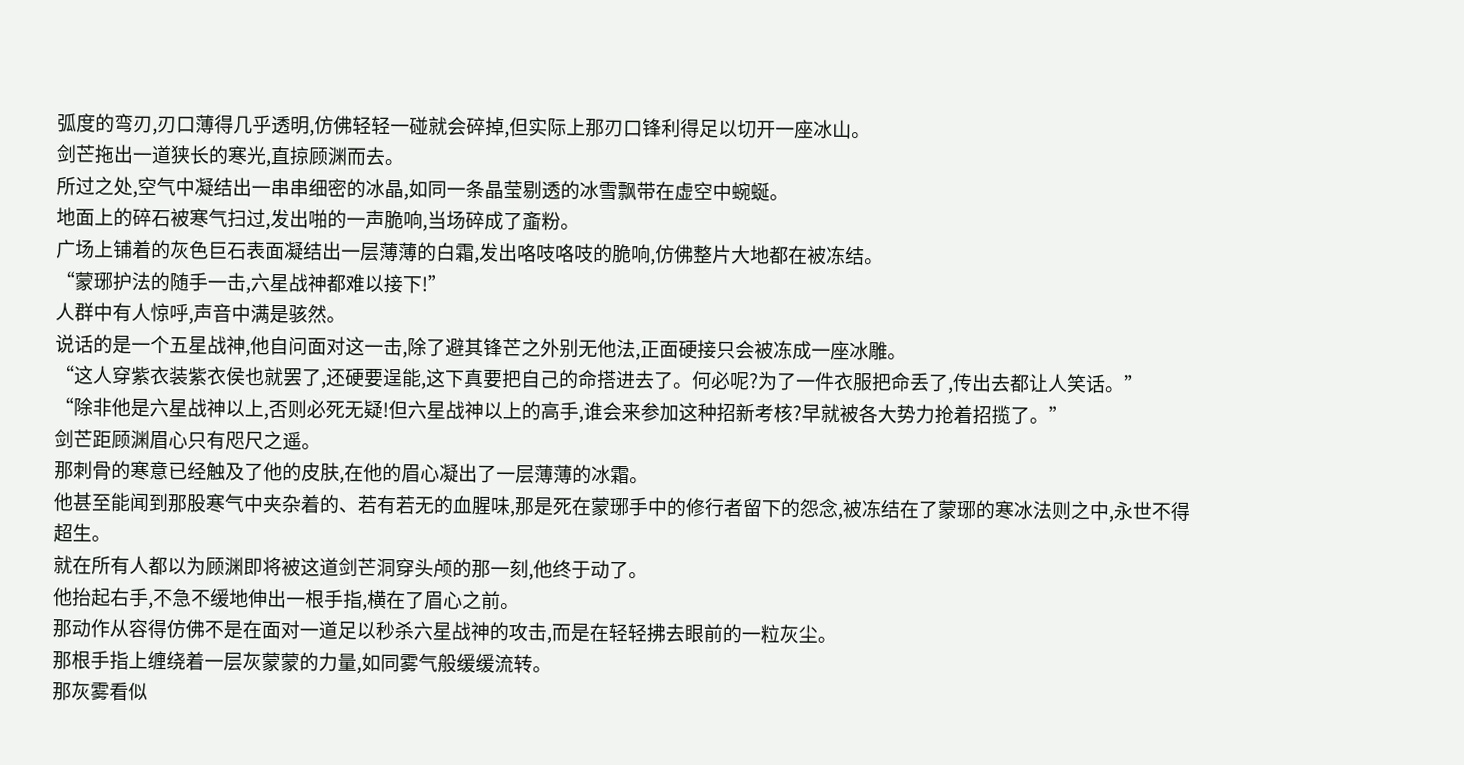弧度的弯刃,刃口薄得几乎透明,仿佛轻轻一碰就会碎掉,但实际上那刃口锋利得足以切开一座冰山。
剑芒拖出一道狭长的寒光,直掠顾渊而去。
所过之处,空气中凝结出一串串细密的冰晶,如同一条晶莹剔透的冰雪飘带在虚空中蜿蜒。
地面上的碎石被寒气扫过,发出啪的一声脆响,当场碎成了齑粉。
广场上铺着的灰色巨石表面凝结出一层薄薄的白霜,发出咯吱咯吱的脆响,仿佛整片大地都在被冻结。
“蒙琊护法的随手一击,六星战神都难以接下!”
人群中有人惊呼,声音中满是骇然。
说话的是一个五星战神,他自问面对这一击,除了避其锋芒之外别无他法,正面硬接只会被冻成一座冰雕。
“这人穿紫衣装紫衣侯也就罢了,还硬要逞能,这下真要把自己的命搭进去了。何必呢?为了一件衣服把命丢了,传出去都让人笑话。”
“除非他是六星战神以上,否则必死无疑!但六星战神以上的高手,谁会来参加这种招新考核?早就被各大势力抢着招揽了。”
剑芒距顾渊眉心只有咫尺之遥。
那刺骨的寒意已经触及了他的皮肤,在他的眉心凝出了一层薄薄的冰霜。
他甚至能闻到那股寒气中夹杂着的、若有若无的血腥味,那是死在蒙琊手中的修行者留下的怨念,被冻结在了蒙琊的寒冰法则之中,永世不得超生。
就在所有人都以为顾渊即将被这道剑芒洞穿头颅的那一刻,他终于动了。
他抬起右手,不急不缓地伸出一根手指,横在了眉心之前。
那动作从容得仿佛不是在面对一道足以秒杀六星战神的攻击,而是在轻轻拂去眼前的一粒灰尘。
那根手指上缠绕着一层灰蒙蒙的力量,如同雾气般缓缓流转。
那灰雾看似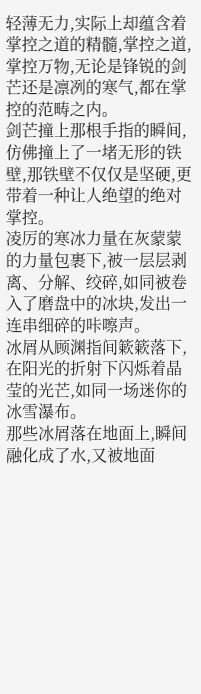轻薄无力,实际上却蕴含着掌控之道的精髓,掌控之道,掌控万物,无论是锋锐的剑芒还是凛冽的寒气,都在掌控的范畴之内。
剑芒撞上那根手指的瞬间,仿佛撞上了一堵无形的铁壁,那铁壁不仅仅是坚硬,更带着一种让人绝望的绝对掌控。
凌厉的寒冰力量在灰蒙蒙的力量包裹下,被一层层剥离、分解、绞碎,如同被卷入了磨盘中的冰块,发出一连串细碎的咔嚓声。
冰屑从顾渊指间簌簌落下,在阳光的折射下闪烁着晶莹的光芒,如同一场迷你的冰雪瀑布。
那些冰屑落在地面上,瞬间融化成了水,又被地面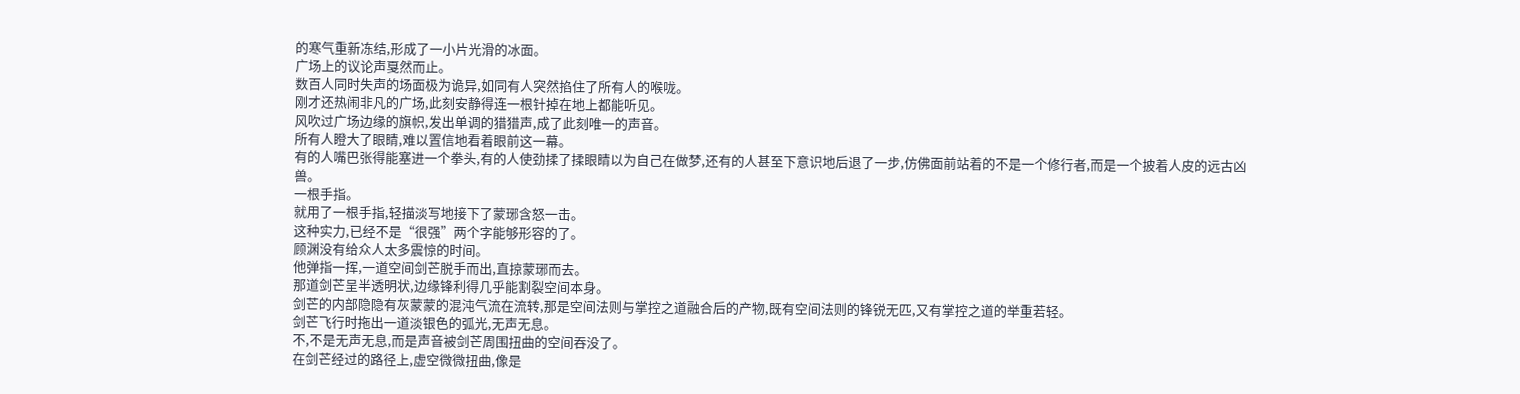的寒气重新冻结,形成了一小片光滑的冰面。
广场上的议论声戛然而止。
数百人同时失声的场面极为诡异,如同有人突然掐住了所有人的喉咙。
刚才还热闹非凡的广场,此刻安静得连一根针掉在地上都能听见。
风吹过广场边缘的旗帜,发出单调的猎猎声,成了此刻唯一的声音。
所有人瞪大了眼睛,难以置信地看着眼前这一幕。
有的人嘴巴张得能塞进一个拳头,有的人使劲揉了揉眼睛以为自己在做梦,还有的人甚至下意识地后退了一步,仿佛面前站着的不是一个修行者,而是一个披着人皮的远古凶兽。
一根手指。
就用了一根手指,轻描淡写地接下了蒙琊含怒一击。
这种实力,已经不是“很强”两个字能够形容的了。
顾渊没有给众人太多震惊的时间。
他弹指一挥,一道空间剑芒脱手而出,直掠蒙琊而去。
那道剑芒呈半透明状,边缘锋利得几乎能割裂空间本身。
剑芒的内部隐隐有灰蒙蒙的混沌气流在流转,那是空间法则与掌控之道融合后的产物,既有空间法则的锋锐无匹,又有掌控之道的举重若轻。
剑芒飞行时拖出一道淡银色的弧光,无声无息。
不,不是无声无息,而是声音被剑芒周围扭曲的空间吞没了。
在剑芒经过的路径上,虚空微微扭曲,像是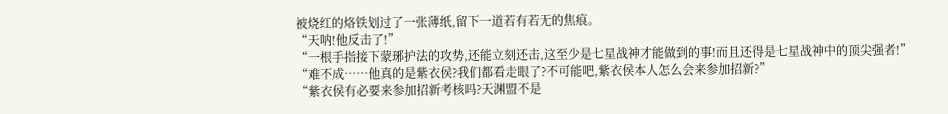被烧红的烙铁划过了一张薄纸,留下一道若有若无的焦痕。
“天呐!他反击了!”
“一根手指接下蒙琊护法的攻势,还能立刻还击,这至少是七星战神才能做到的事!而且还得是七星战神中的顶尖强者!”
“难不成……他真的是紫衣侯?我们都看走眼了?不可能吧,紫衣侯本人怎么会来参加招新?”
“紫衣侯有必要来参加招新考核吗?天渊盟不是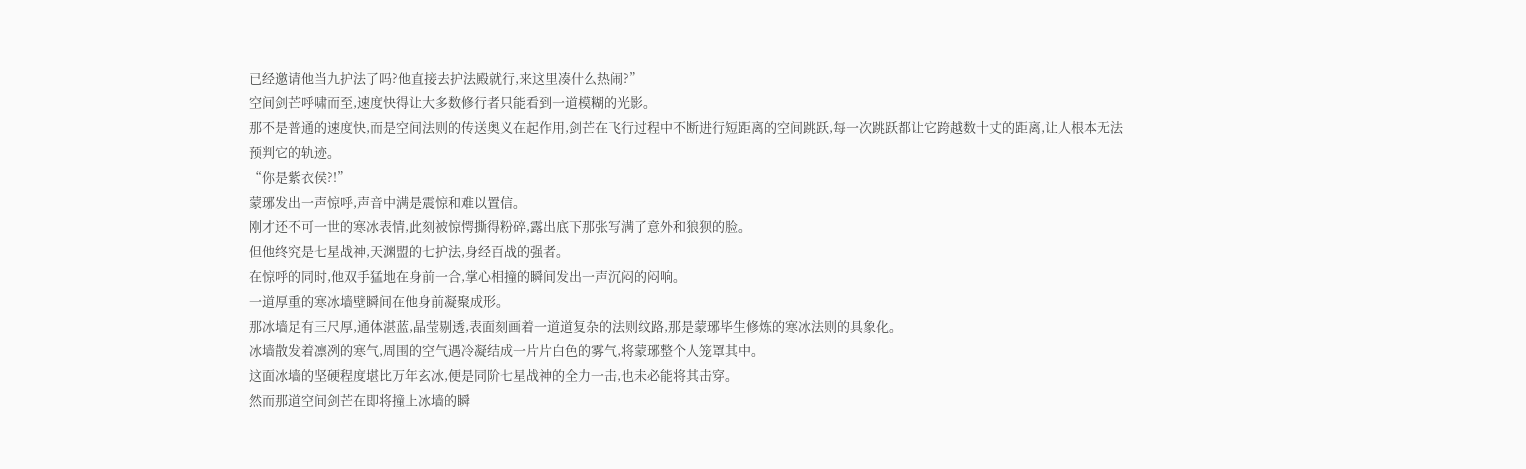已经邀请他当九护法了吗?他直接去护法殿就行,来这里凑什么热闹?”
空间剑芒呼啸而至,速度快得让大多数修行者只能看到一道模糊的光影。
那不是普通的速度快,而是空间法则的传送奥义在起作用,剑芒在飞行过程中不断进行短距离的空间跳跃,每一次跳跃都让它跨越数十丈的距离,让人根本无法预判它的轨迹。
“你是紫衣侯?!”
蒙琊发出一声惊呼,声音中满是震惊和难以置信。
刚才还不可一世的寒冰表情,此刻被惊愕撕得粉碎,露出底下那张写满了意外和狼狈的脸。
但他终究是七星战神,天渊盟的七护法,身经百战的强者。
在惊呼的同时,他双手猛地在身前一合,掌心相撞的瞬间发出一声沉闷的闷响。
一道厚重的寒冰墙壁瞬间在他身前凝聚成形。
那冰墙足有三尺厚,通体湛蓝,晶莹剔透,表面刻画着一道道复杂的法则纹路,那是蒙琊毕生修炼的寒冰法则的具象化。
冰墙散发着凛冽的寒气,周围的空气遇冷凝结成一片片白色的雾气,将蒙琊整个人笼罩其中。
这面冰墙的坚硬程度堪比万年玄冰,便是同阶七星战神的全力一击,也未必能将其击穿。
然而那道空间剑芒在即将撞上冰墙的瞬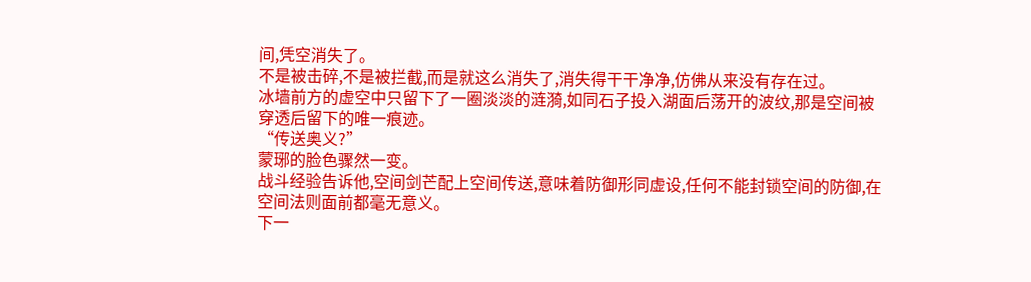间,凭空消失了。
不是被击碎,不是被拦截,而是就这么消失了,消失得干干净净,仿佛从来没有存在过。
冰墙前方的虚空中只留下了一圈淡淡的涟漪,如同石子投入湖面后荡开的波纹,那是空间被穿透后留下的唯一痕迹。
“传送奥义?”
蒙琊的脸色骤然一变。
战斗经验告诉他,空间剑芒配上空间传送,意味着防御形同虚设,任何不能封锁空间的防御,在空间法则面前都毫无意义。
下一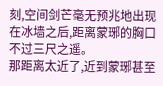刻,空间剑芒毫无预兆地出现在冰墙之后,距离蒙琊的胸口不过三尺之遥。
那距离太近了,近到蒙琊甚至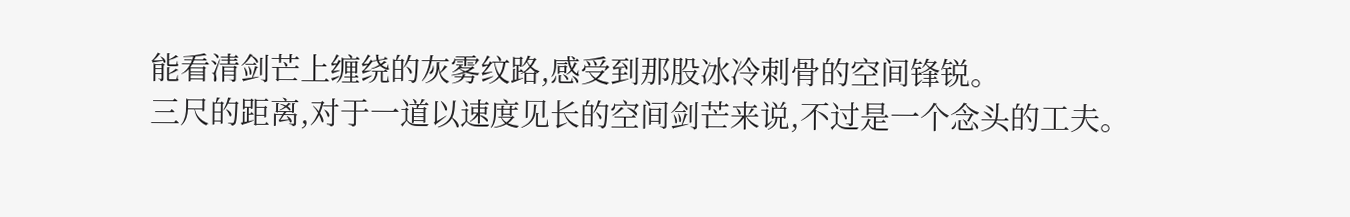能看清剑芒上缠绕的灰雾纹路,感受到那股冰冷刺骨的空间锋锐。
三尺的距离,对于一道以速度见长的空间剑芒来说,不过是一个念头的工夫。